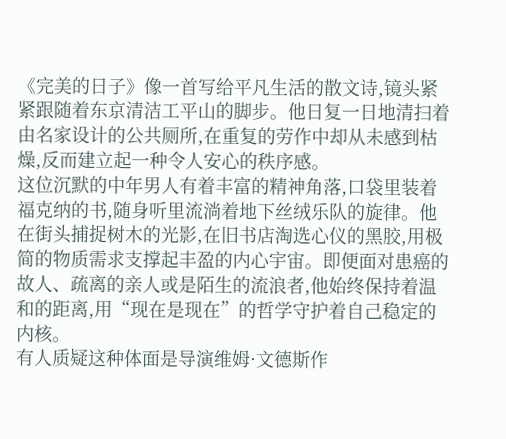《完美的日子》像一首写给平凡生活的散文诗,镜头紧紧跟随着东京清洁工平山的脚步。他日复一日地清扫着由名家设计的公共厕所,在重复的劳作中却从未感到枯燥,反而建立起一种令人安心的秩序感。
这位沉默的中年男人有着丰富的精神角落,口袋里装着福克纳的书,随身听里流淌着地下丝绒乐队的旋律。他在街头捕捉树木的光影,在旧书店淘选心仪的黑胶,用极简的物质需求支撑起丰盈的内心宇宙。即便面对患癌的故人、疏离的亲人或是陌生的流浪者,他始终保持着温和的距离,用“现在是现在”的哲学守护着自己稳定的内核。
有人质疑这种体面是导演维姆·文德斯作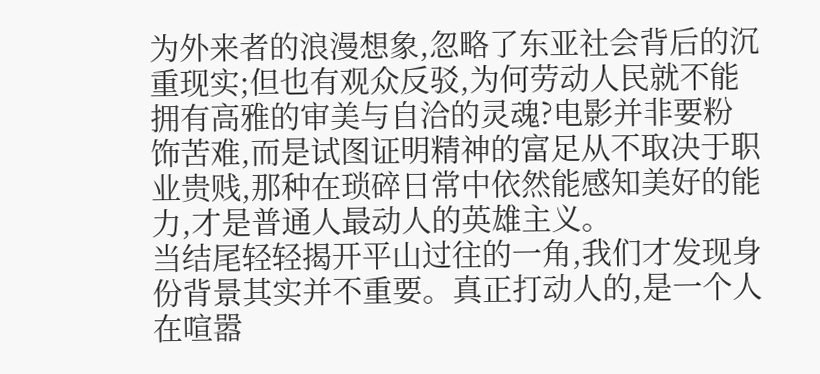为外来者的浪漫想象,忽略了东亚社会背后的沉重现实;但也有观众反驳,为何劳动人民就不能拥有高雅的审美与自洽的灵魂?电影并非要粉饰苦难,而是试图证明精神的富足从不取决于职业贵贱,那种在琐碎日常中依然能感知美好的能力,才是普通人最动人的英雄主义。
当结尾轻轻揭开平山过往的一角,我们才发现身份背景其实并不重要。真正打动人的,是一个人在喧嚣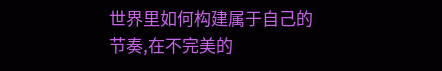世界里如何构建属于自己的节奏,在不完美的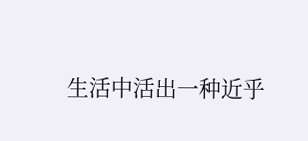生活中活出一种近乎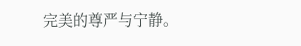完美的尊严与宁静。